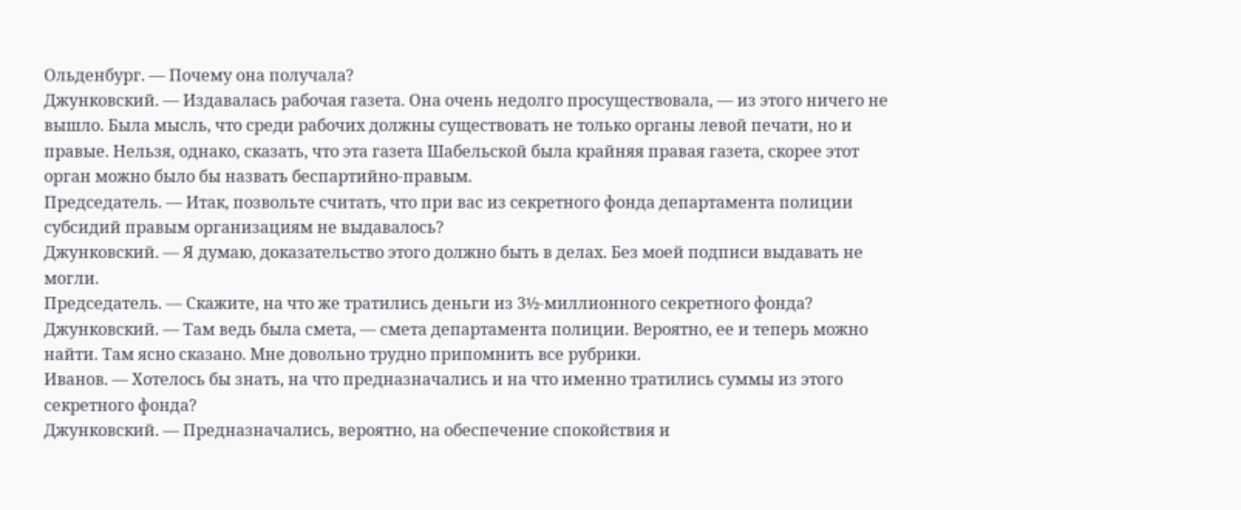Ольденбург. — Почему она получала?
Джунковский. — Издавалась рабочая газета. Она очень недолго просуществовала, — из этого ничего не вышло. Была мысль, что среди рабочих должны существовать не только органы левой печати, но и правые. Нельзя, однако, сказать, что эта газета Шабельской была крайняя правая газета, скорее этот орган можно было бы назвать беспартийно-правым.
Председатель. — Итак, позвольте считать, что при вас из секретного фонда департамента полиции субсидий правым организациям не выдавалось?
Джунковский. — Я думаю, доказательство этого должно быть в делах. Без моей подписи выдавать не могли.
Председатель. — Скажите, на что же тратились деньги из 3½-миллионного секретного фонда?
Джунковский. — Там ведь была смета, — смета департамента полиции. Вероятно, ее и теперь можно найти. Там ясно сказано. Мне довольно трудно припомнить все рубрики.
Иванов. — Хотелось бы знать, на что предназначались и на что именно тратились суммы из этого секретного фонда?
Джунковский. — Предназначались, вероятно, на обеспечение спокойствия и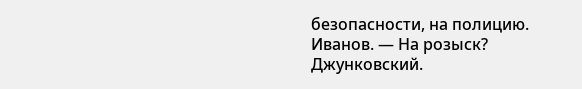безопасности, на полицию.
Иванов. — На розыск?
Джунковский.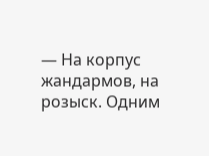— На корпус жандармов, на розыск. Одним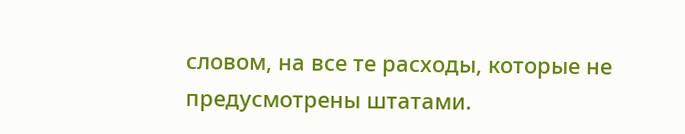словом, на все те расходы, которые не предусмотрены штатами.